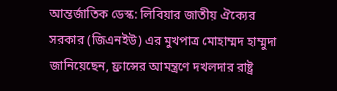আন্তর্জাতিক ডেস্ক: লিবিয়ার জাতীয় ঐক্যের সরকার (জিএনইউ) এর মুখপাত্র মোহাম্মদ হাম্মুদা জানিয়েছেন, ফ্রান্সের আমন্ত্রণে দখলদার রাষ্ট্র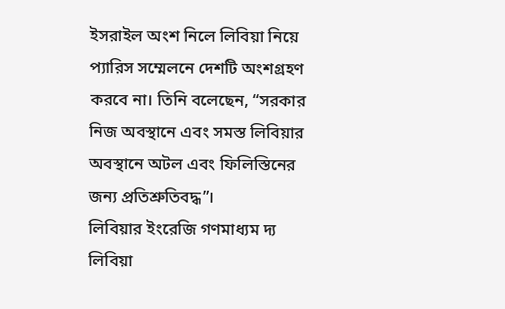ইসরাইল অংশ নিলে লিবিয়া নিয়ে প্যারিস সম্মেলনে দেশটি অংশগ্রহণ করবে না। তিনি বলেছেন, “সরকার নিজ অবস্থানে এবং সমস্ত লিবিয়ার অবস্থানে অটল এবং ফিলিস্তিনের জন্য প্রতিশ্রুতিবদ্ধ”।
লিবিয়ার ইংরেজি গণমাধ্যম দ্য লিবিয়া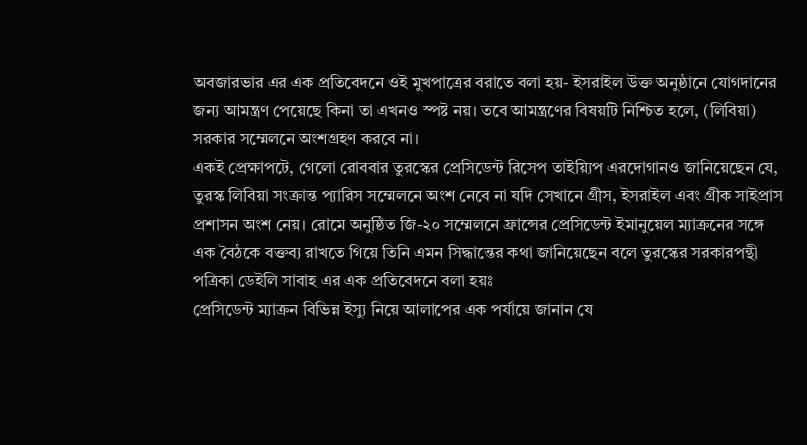অবজারভার এর এক প্রতিবেদনে ওই মুখপাত্রের বরাতে বলা হয়- ইসরাইল উক্ত অনুষ্ঠানে যোগদানের জন্য আমন্ত্রণ পেয়েছে কিনা তা এখনও স্পষ্ট নয়। তবে আমন্ত্রণের বিষয়টি নিশ্চিত হলে, (লিবিয়া) সরকার সম্মেলনে অংশগ্রহণ করবে না।
একই প্রেক্ষাপটে, গেলো রোববার তুরস্কের প্রেসিডেন্ট রিসেপ তাইয়্যিপ এরদোগানও জানিয়েছেন যে, তুরস্ক লিবিয়া সংক্রান্ত প্যারিস সম্মেলনে অংশ নেবে না যদি সেখানে গ্রীস, ইসরাইল এবং গ্রীক সাইপ্রাস প্রশাসন অংশ নেয়। রোমে অনুষ্ঠিত জি-২০ সম্মেলনে ফ্রান্সের প্রেসিডেন্ট ইমানুয়েল ম্যাক্রনের সঙ্গে এক বৈঠকে বক্তব্য রাখতে গিয়ে তিনি এমন সিদ্ধান্তের কথা জানিয়েছেন বলে তুরস্কের সরকারপন্থী পত্রিকা ডেইলি সাবাহ এর এক প্রতিবেদনে বলা হয়ঃ
প্রেসিডেন্ট ম্যাক্রন বিভিন্ন ইস্যু নিয়ে আলাপের এক পর্যায়ে জানান যে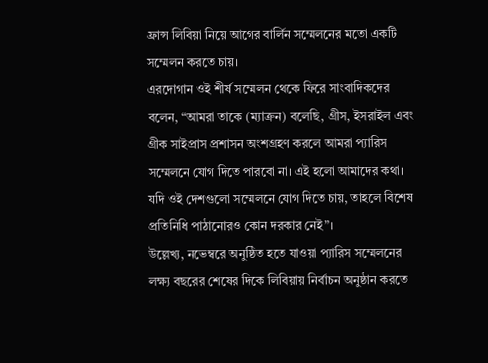ফ্রান্স লিবিয়া নিয়ে আগের বার্লিন সম্মেলনের মতো একটি সম্মেলন করতে চায়।
এরদোগান ওই শীর্ষ সম্মেলন থেকে ফিরে সাংবাদিকদের বলেন, “আমরা তাকে (ম্যাক্রন) বলেছি, গ্রীস, ইসরাইল এবং গ্রীক সাইপ্রাস প্রশাসন অংশগ্রহণ করলে আমরা প্যারিস সম্মেলনে যোগ দিতে পারবো না। এই হলো আমাদের কথা।
যদি ওই দেশগুলো সম্মেলনে যোগ দিতে চায়, তাহলে বিশেষ প্রতিনিধি পাঠানোরও কোন দরকার নেই”।
উল্লেখ্য, নভেম্বরে অনুষ্ঠিত হতে যাওয়া প্যারিস সম্মেলনের লক্ষ্য বছরের শেষের দিকে লিবিয়ায় নির্বাচন অনুষ্ঠান করতে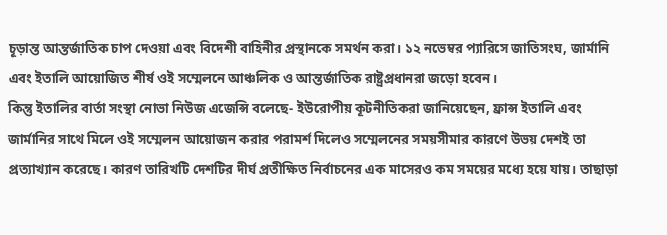চূড়ান্ত আন্তর্জাতিক চাপ দেওয়া এবং বিদেশী বাহিনীর প্রস্থানকে সমর্থন করা। ১২ নভেম্বর প্যারিসে জাতিসংঘ, জার্মানি এবং ইতালি আয়োজিত শীর্ষ ওই সম্মেলনে আঞ্চলিক ও আন্তর্জাতিক রাষ্ট্রপ্রধানরা জড়ো হবেন।
কিন্তু ইতালির বার্তা সংস্থা নোভা নিউজ এজেন্সি বলেছে- ইউরোপীয় কূটনীতিকরা জানিয়েছেন, ফ্রান্স ইতালি এবং জার্মানির সাথে মিলে ওই সম্মেলন আয়োজন করার পরামর্শ দিলেও সম্মেলনের সময়সীমার কারণে উভয় দেশই তা প্রত্যাখ্যান করেছে। কারণ তারিখটি দেশটির দীর্ঘ প্রতীক্ষিত নির্বাচনের এক মাসেরও কম সময়ের মধ্যে হয়ে যায়। তাছাড়া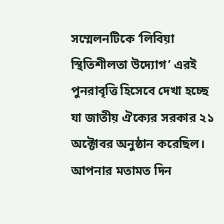সম্মেলনটিকে ‘লিবিয়া স্থিতিশীলতা উদ্যোগ’ এরই পুনরাবৃত্তি হিসেবে দেখা হচ্ছে যা জাতীয় ঐক্যের সরকার ২১ অক্টোবর অনুষ্ঠান করেছিল।
আপনার মতামত দিন